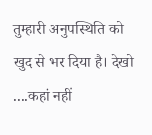तुम्हारी अनुपस्थिति को खुद से भर दिया है। देखो ....कहां नहीं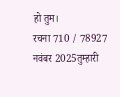हो तुम।
रचना 710 / 78927 नवंबर 2025तुम्हारी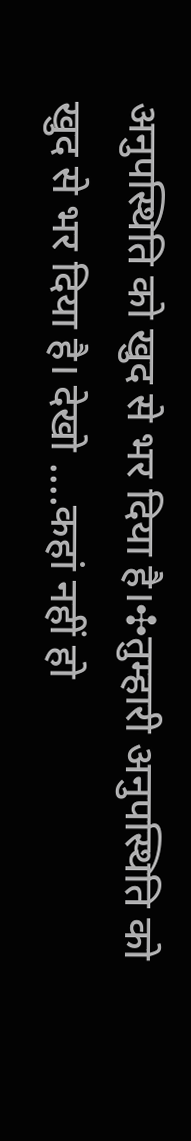अनुपस्थिति को खुद से भर दिया है।✣तुम्हारी अनुपस्थिति को खुद से भर दिया है। देखो ....कहां नहीं हो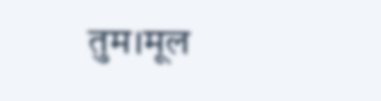तुम।मूल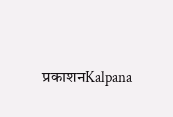प्रकाशनKalpana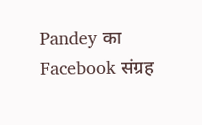Pandey का Facebook संग्रह